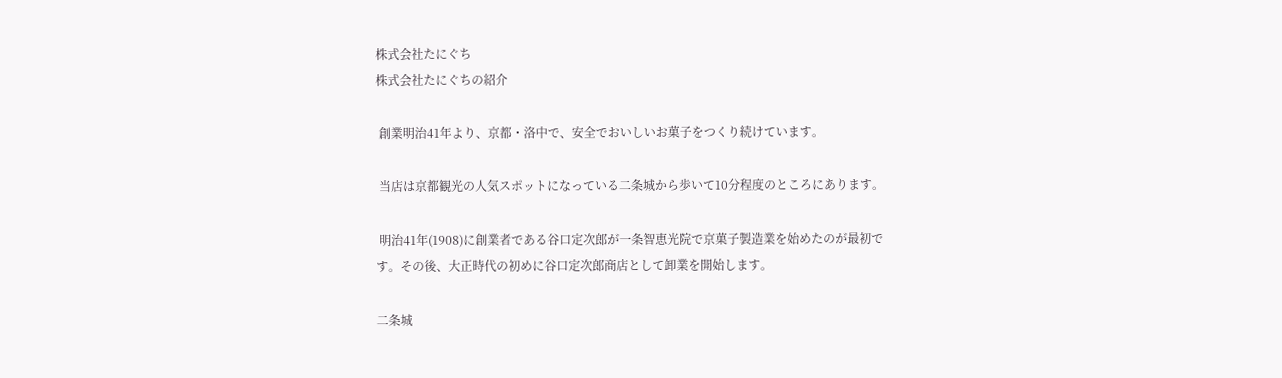株式会社たにぐち
株式会社たにぐちの紹介

 創業明治41年より、京都・洛中で、安全でおいしいお菓子をつくり続けています。

 当店は京都観光の人気スポットになっている二条城から歩いて10分程度のところにあります。

 明治41年(1908)に創業者である谷口定次郎が一条智恵光院で京菓子製造業を始めたのが最初です。その後、大正時代の初めに谷口定次郎商店として卸業を開始します。

二条城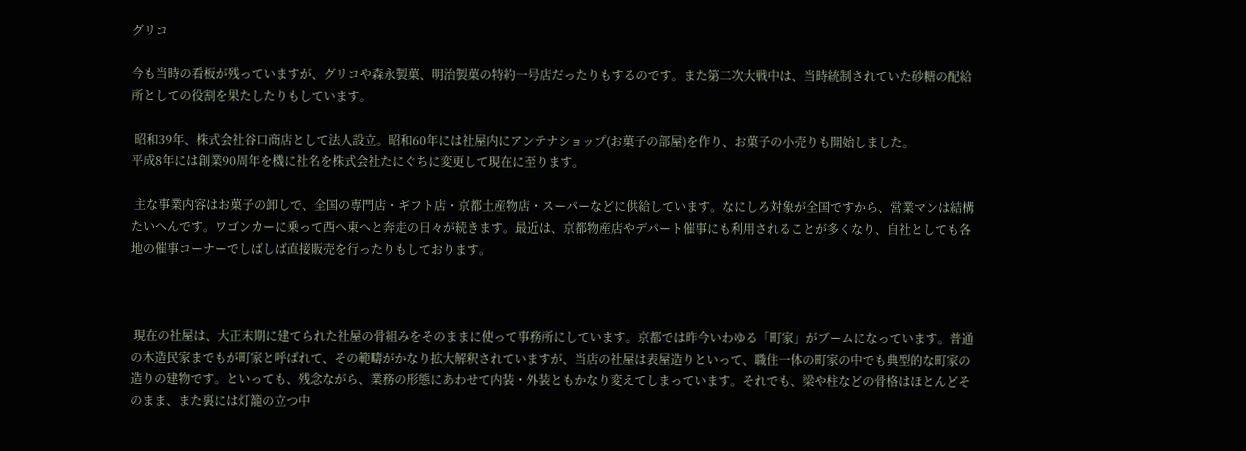グリコ

今も当時の看板が残っていますが、グリコや森永製菓、明治製菓の特約一号店だったりもするのです。また第二次大戦中は、当時統制されていた砂糖の配給所としての役割を果たしたりもしています。

 昭和39年、株式会社谷口商店として法人設立。昭和60年には社屋内にアンテナショップ(お菓子の部屋)を作り、お菓子の小売りも開始しました。
平成8年には創業90周年を機に社名を株式会社たにぐちに変更して現在に至ります。

 主な事業内容はお菓子の卸しで、全国の専門店・ギフト店・京都土産物店・スーパーなどに供給しています。なにしろ対象が全国ですから、営業マンは結構たいへんです。ワゴンカーに乗って西へ東へと奔走の日々が続きます。最近は、京都物産店やデパート催事にも利用されることが多くなり、自社としても各地の催事コーナーでしばしば直接販売を行ったりもしております。



 現在の社屋は、大正末期に建てられた社屋の骨組みをそのままに使って事務所にしています。京都では昨今いわゆる「町家」がブームになっています。普通の木造民家までもが町家と呼ばれて、その範疇がかなり拡大解釈されていますが、当店の社屋は表屋造りといって、職住一体の町家の中でも典型的な町家の造りの建物です。といっても、残念ながら、業務の形態にあわせて内装・外装ともかなり変えてしまっています。それでも、梁や柱などの骨格はほとんどそのまま、また裏には灯籠の立つ中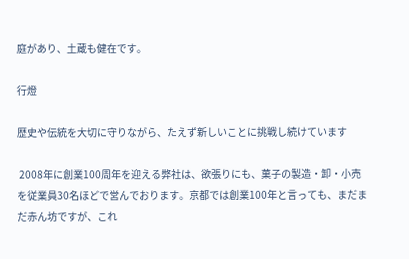庭があり、土蔵も健在です。

行燈

歴史や伝統を大切に守りながら、たえず新しいことに挑戦し続けています

 2008年に創業100周年を迎える弊社は、欲張りにも、菓子の製造・卸・小売を従業員30名ほどで営んでおります。京都では創業100年と言っても、まだまだ赤ん坊ですが、これ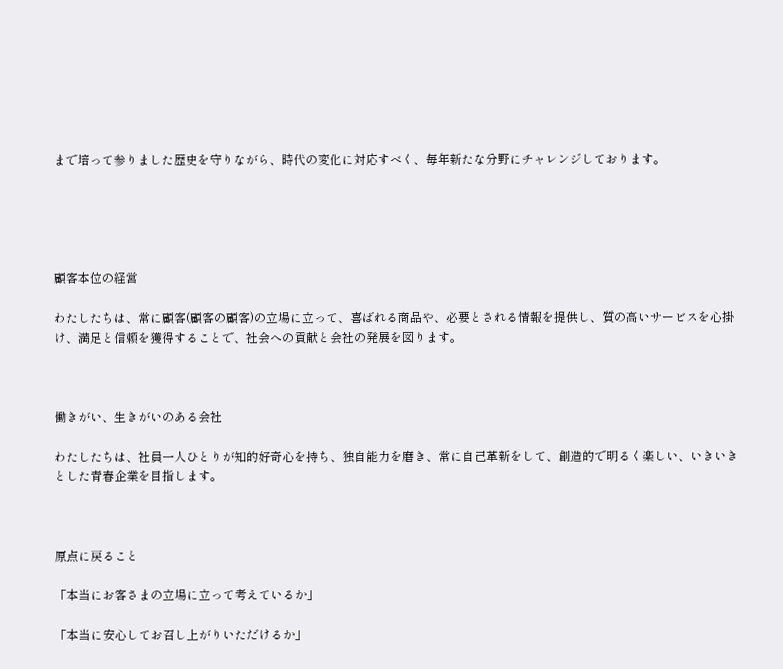まで培って参りました歴史を守りながら、時代の変化に対応すべく、毎年新たな分野にチャレンジしております。





顧客本位の経営

わたしたちは、常に顧客(顧客の顧客)の立場に立って、喜ばれる商品や、必要とされる情報を提供し、質の高いサービスを心掛け、満足と信頼を獲得することで、社会への貢献と会社の発展を図ります。



働きがい、生きがいのある会社

わたしたちは、社員一人ひとりが知的好奇心を持ち、独自能力を磨き、常に自己革新をして、創造的で明るく楽しい、いきいきとした青春企業を目指します。



原点に戻ること

「本当にお客さまの立場に立って考えているか」

「本当に安心してお召し上がりいただけるか」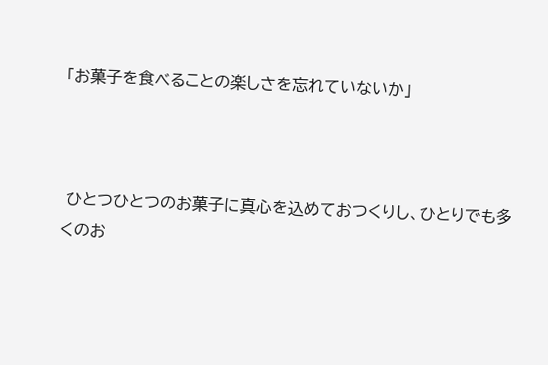「お菓子を食べることの楽しさを忘れていないか」



 ひとつひとつのお菓子に真心を込めておつくりし、ひとりでも多くのお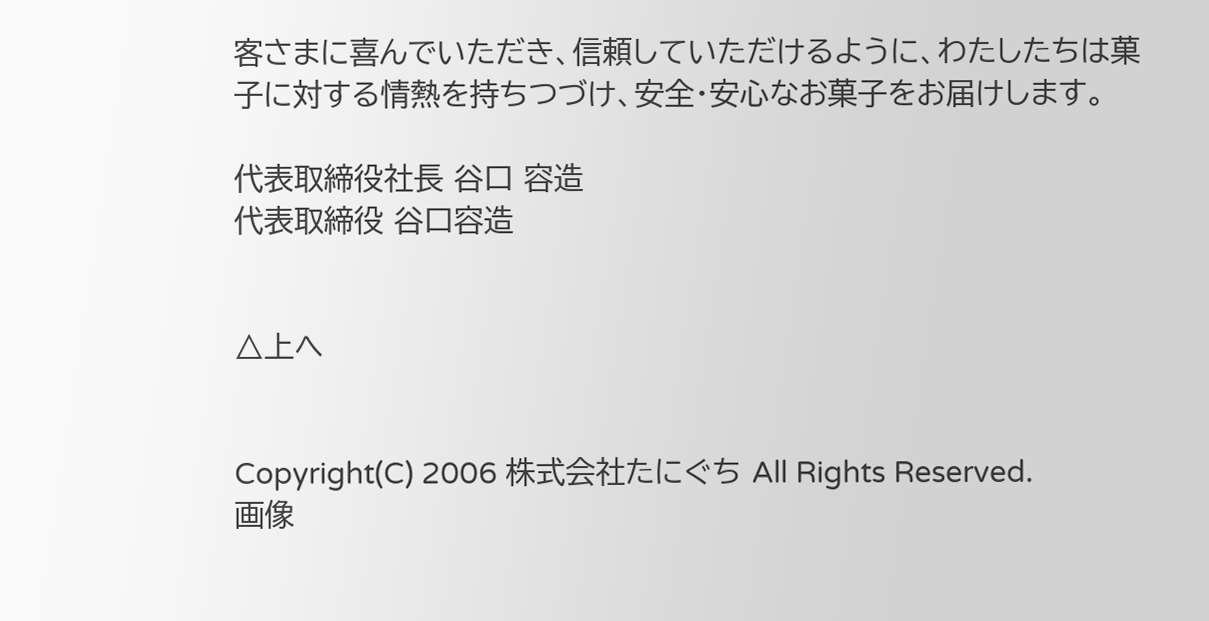客さまに喜んでいただき、信頼していただけるように、わたしたちは菓子に対する情熱を持ちつづけ、安全・安心なお菓子をお届けします。

代表取締役社長 谷口 容造
代表取締役 谷口容造


△上へ


Copyright(C) 2006 株式会社たにぐち All Rights Reserved.
画像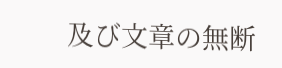及び文章の無断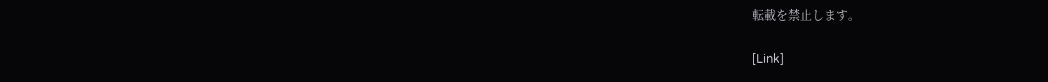転載を禁止します。

[Link]